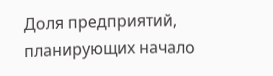Доля предприятий, планирующих начало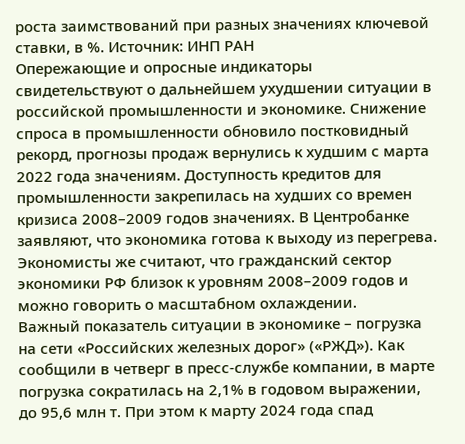роста заимствований при разных значениях ключевой ставки, в %. Источник: ИНП РАН
Опережающие и опросные индикаторы свидетельствуют о дальнейшем ухудшении ситуации в российской промышленности и экономике. Снижение спроса в промышленности обновило постковидный рекорд, прогнозы продаж вернулись к худшим с марта 2022 года значениям. Доступность кредитов для промышленности закрепилась на худших со времен кризиса 2008–2009 годов значениях. В Центробанке заявляют, что экономика готова к выходу из перегрева. Экономисты же считают, что гражданский сектор экономики РФ близок к уровням 2008–2009 годов и можно говорить о масштабном охлаждении.
Важный показатель ситуации в экономике – погрузка на сети «Российских железных дорог» («РЖД»). Как сообщили в четверг в пресс-службе компании, в марте погрузка сократилась на 2,1% в годовом выражении, до 95,6 млн т. При этом к марту 2024 года спад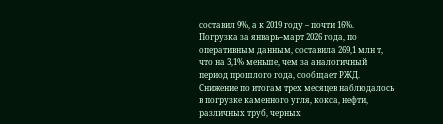составил 9%, а к 2019 году – почти 16%.
Погрузка за январь–март 2026 года, по оперативным данным, составила 269,1 млн т, что на 3,1% меньше, чем за аналогичный период прошлого года, сообщает РЖД. Снижение по итогам трех месяцев наблюдалось в погрузке каменного угля, кокса, нефти, различных труб, черных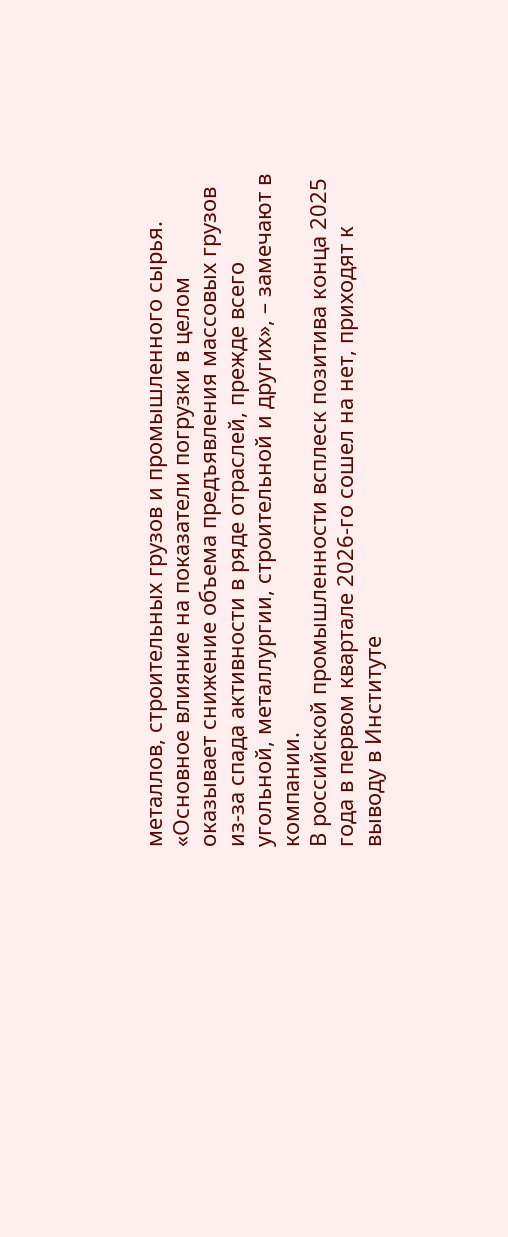металлов, строительных грузов и промышленного сырья. «Основное влияние на показатели погрузки в целом оказывает снижение объема предъявления массовых грузов из-за спада активности в ряде отраслей, прежде всего угольной, металлургии, строительной и других», – замечают в компании.
В российской промышленности всплеск позитива конца 2025 года в первом квартале 2026-го сошел на нет, приходят к выводу в Институте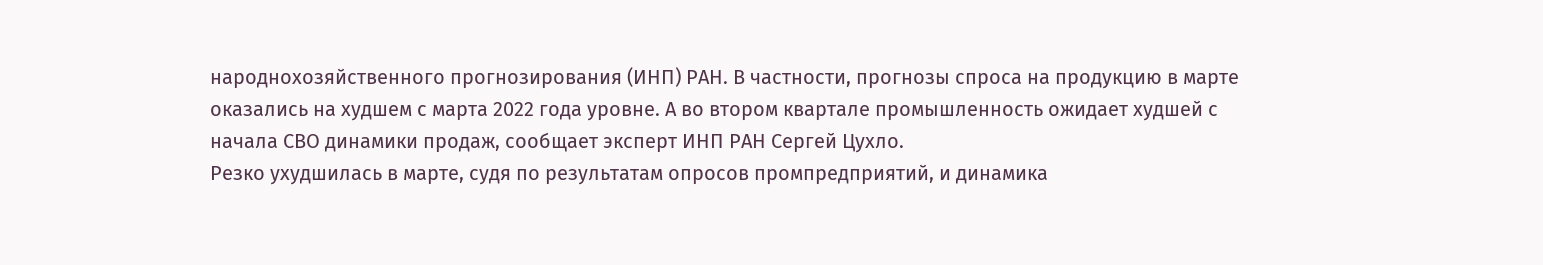народнохозяйственного прогнозирования (ИНП) РАН. В частности, прогнозы спроса на продукцию в марте оказались на худшем с марта 2022 года уровне. А во втором квартале промышленность ожидает худшей с начала СВО динамики продаж, сообщает эксперт ИНП РАН Сергей Цухло.
Резко ухудшилась в марте, судя по результатам опросов промпредприятий, и динамика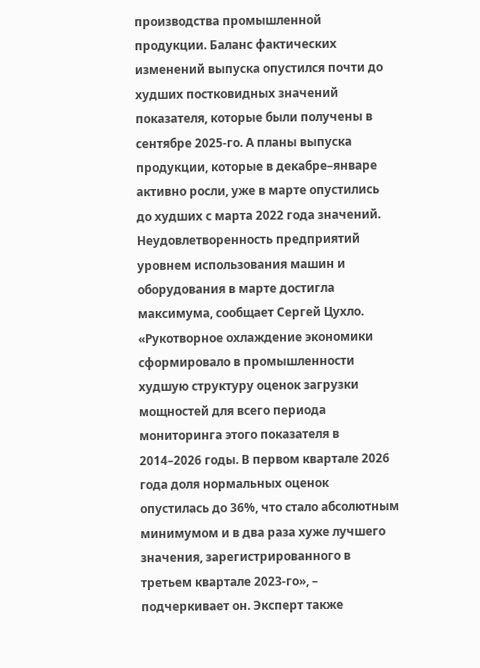производства промышленной продукции. Баланс фактических изменений выпуска опустился почти до худших постковидных значений показателя, которые были получены в сентябре 2025-го. А планы выпуска продукции, которые в декабре–январе активно росли, уже в марте опустились до худших с марта 2022 года значений.
Неудовлетворенность предприятий уровнем использования машин и оборудования в марте достигла максимума, сообщает Сергей Цухло. «Рукотворное охлаждение экономики сформировало в промышленности худшую структуру оценок загрузки мощностей для всего периода мониторинга этого показателя в 2014–2026 годы. В первом квартале 2026 года доля нормальных оценок опустилась до 36%, что стало абсолютным минимумом и в два раза хуже лучшего значения, зарегистрированного в третьем квартале 2023-го», – подчеркивает он. Эксперт также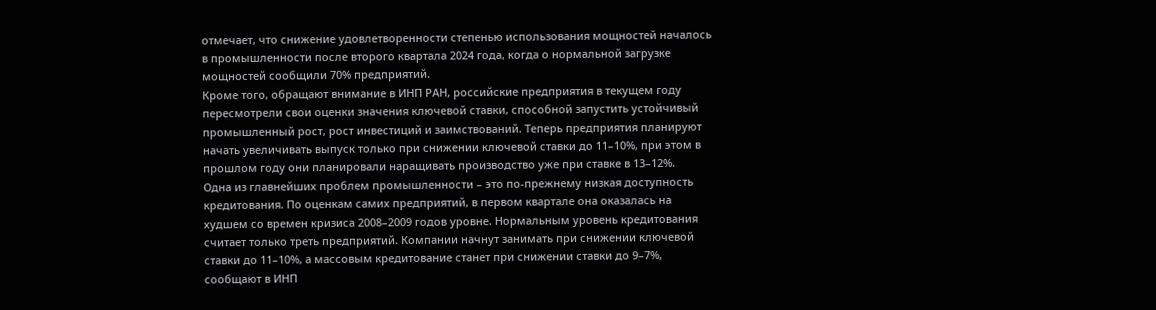отмечает, что снижение удовлетворенности степенью использования мощностей началось в промышленности после второго квартала 2024 года, когда о нормальной загрузке мощностей сообщили 70% предприятий.
Кроме того, обращают внимание в ИНП РАН, российские предприятия в текущем году пересмотрели свои оценки значения ключевой ставки, способной запустить устойчивый промышленный рост, рост инвестиций и заимствований. Теперь предприятия планируют начать увеличивать выпуск только при снижении ключевой ставки до 11–10%, при этом в прошлом году они планировали наращивать производство уже при ставке в 13–12%.
Одна из главнейших проблем промышленности – это по-прежнему низкая доступность кредитования. По оценкам самих предприятий, в первом квартале она оказалась на худшем со времен кризиса 2008–2009 годов уровне. Нормальным уровень кредитования считает только треть предприятий. Компании начнут занимать при снижении ключевой ставки до 11–10%, а массовым кредитование станет при снижении ставки до 9–7%, сообщают в ИНП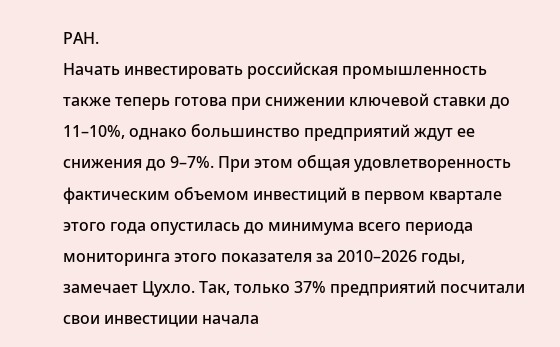РАН.
Начать инвестировать российская промышленность также теперь готова при снижении ключевой ставки до 11–10%, однако большинство предприятий ждут ее снижения до 9–7%. При этом общая удовлетворенность фактическим объемом инвестиций в первом квартале этого года опустилась до минимума всего периода мониторинга этого показателя за 2010–2026 годы, замечает Цухло. Так, только 37% предприятий посчитали свои инвестиции начала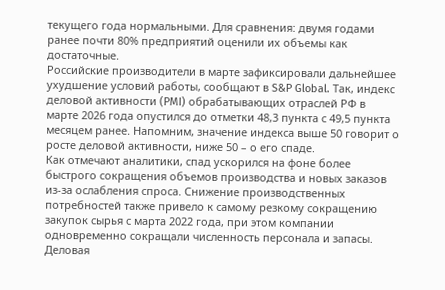текущего года нормальными. Для сравнения: двумя годами ранее почти 80% предприятий оценили их объемы как достаточные.
Российские производители в марте зафиксировали дальнейшее ухудшение условий работы, сообщают в S&P Global. Так, индекс деловой активности (PMI) обрабатывающих отраслей РФ в марте 2026 года опустился до отметки 48,3 пункта с 49,5 пункта месяцем ранее. Напомним, значение индекса выше 50 говорит о росте деловой активности, ниже 50 – о его спаде.
Как отмечают аналитики, спад ускорился на фоне более быстрого сокращения объемов производства и новых заказов из-за ослабления спроса. Снижение производственных потребностей также привело к самому резкому сокращению закупок сырья с марта 2022 года, при этом компании одновременно сокращали численность персонала и запасы. Деловая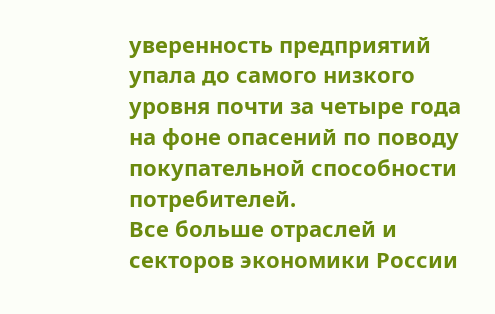уверенность предприятий упала до самого низкого уровня почти за четыре года на фоне опасений по поводу покупательной способности потребителей.
Все больше отраслей и секторов экономики России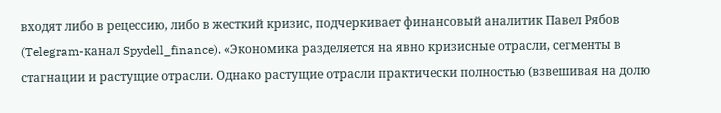входят либо в рецессию, либо в жесткий кризис, подчеркивает финансовый аналитик Павел Рябов (Telegram-канал Spydell_finance). «Экономика разделяется на явно кризисные отрасли, сегменты в стагнации и растущие отрасли. Однако растущие отрасли практически полностью (взвешивая на долю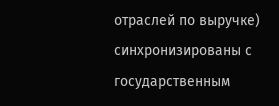отраслей по выручке) синхронизированы с государственным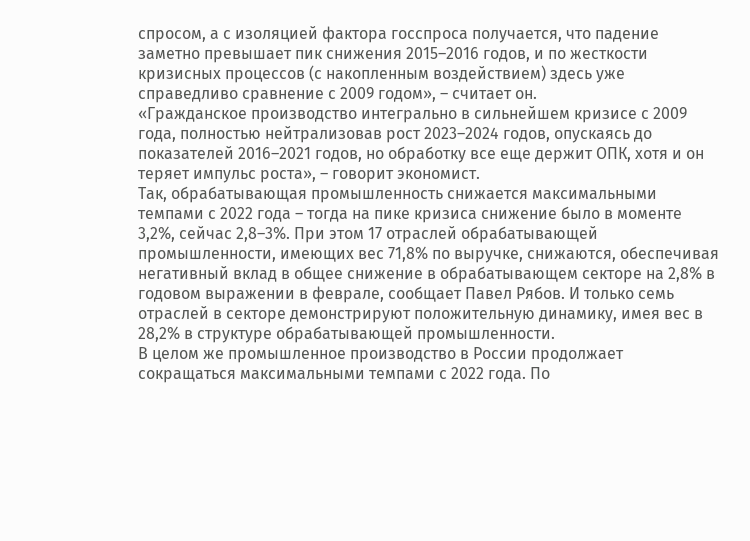спросом, а с изоляцией фактора госспроса получается, что падение заметно превышает пик снижения 2015–2016 годов, и по жесткости кризисных процессов (с накопленным воздействием) здесь уже справедливо сравнение с 2009 годом», – считает он.
«Гражданское производство интегрально в сильнейшем кризисе с 2009 года, полностью нейтрализовав рост 2023–2024 годов, опускаясь до показателей 2016–2021 годов, но обработку все еще держит ОПК, хотя и он теряет импульс роста», – говорит экономист.
Так, обрабатывающая промышленность снижается максимальными темпами с 2022 года – тогда на пике кризиса снижение было в моменте 3,2%, сейчас 2,8–3%. При этом 17 отраслей обрабатывающей промышленности, имеющих вес 71,8% по выручке, снижаются, обеспечивая негативный вклад в общее снижение в обрабатывающем секторе на 2,8% в годовом выражении в феврале, сообщает Павел Рябов. И только семь отраслей в секторе демонстрируют положительную динамику, имея вес в 28,2% в структуре обрабатывающей промышленности.
В целом же промышленное производство в России продолжает сокращаться максимальными темпами с 2022 года. По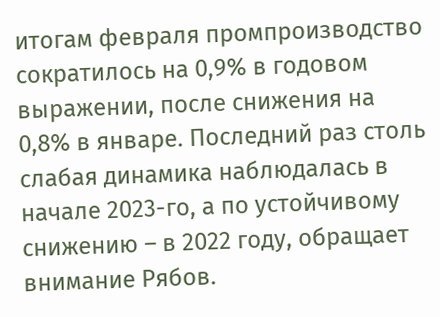итогам февраля промпроизводство сократилось на 0,9% в годовом выражении, после снижения на 0,8% в январе. Последний раз столь слабая динамика наблюдалась в начале 2023-го, а по устойчивому снижению – в 2022 году, обращает внимание Рябов.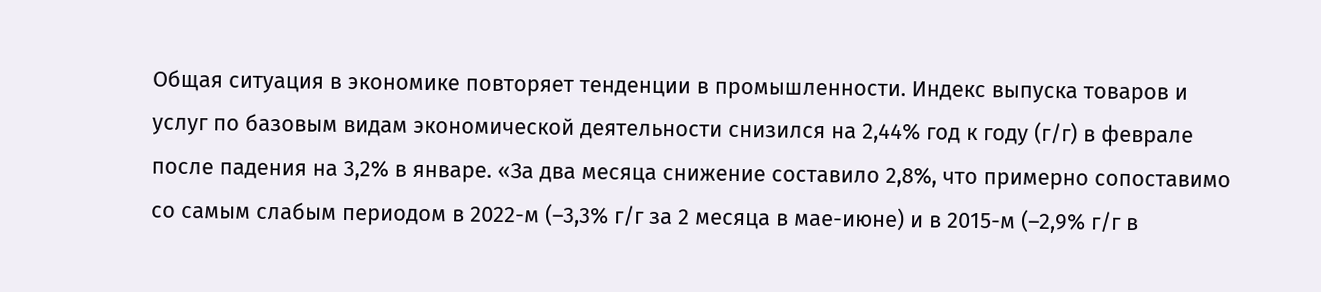Общая ситуация в экономике повторяет тенденции в промышленности. Индекс выпуска товаров и услуг по базовым видам экономической деятельности снизился на 2,44% год к году (г/г) в феврале после падения на 3,2% в январе. «За два месяца снижение составило 2,8%, что примерно сопоставимо со самым слабым периодом в 2022-м (–3,3% г/г за 2 месяца в мае-июне) и в 2015-м (–2,9% г/г в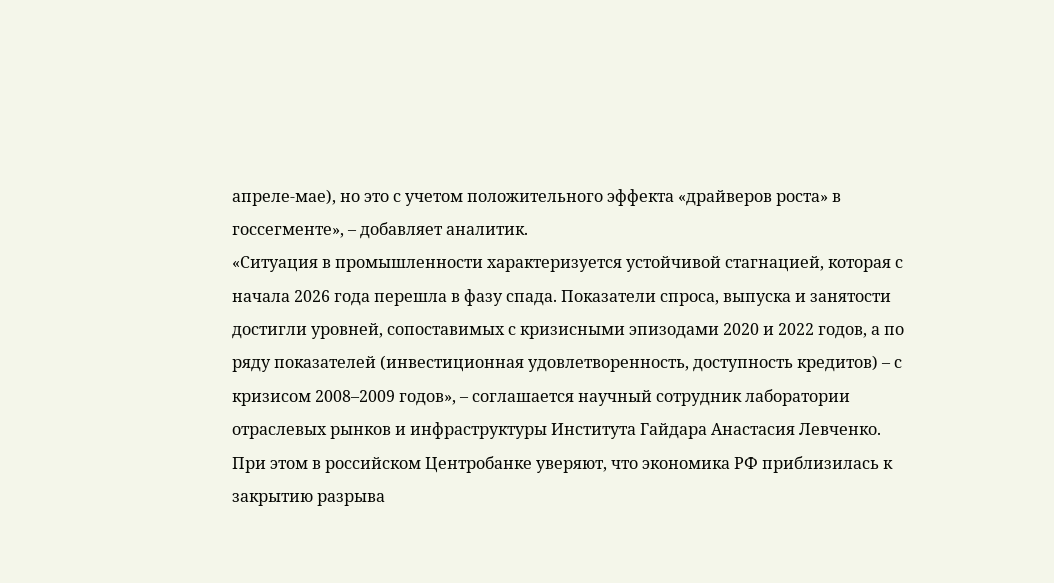апреле-мае), но это с учетом положительного эффекта «драйверов роста» в госсегменте», – добавляет аналитик.
«Ситуация в промышленности характеризуется устойчивой стагнацией, которая с начала 2026 года перешла в фазу спада. Показатели спроса, выпуска и занятости достигли уровней, сопоставимых с кризисными эпизодами 2020 и 2022 годов, а по ряду показателей (инвестиционная удовлетворенность, доступность кредитов) – с кризисом 2008–2009 годов», – соглашается научный сотрудник лаборатории отраслевых рынков и инфраструктуры Института Гайдара Анастасия Левченко.
При этом в российском Центробанке уверяют, что экономика РФ приблизилась к закрытию разрыва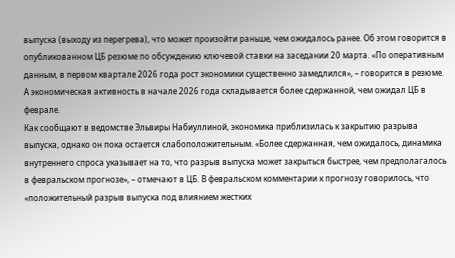выпуска (выходу из перегрева), что может произойти раньше, чем ожидалось ранее. Об этом говорится в опубликованном ЦБ резюме по обсуждению ключевой ставки на заседании 20 марта. «По оперативным данным, в первом квартале 2026 года рост экономики существенно замедлился», – говорится в резюме. А экономическая активность в начале 2026 года складывается более сдержанной, чем ожидал ЦБ в феврале.
Как сообщают в ведомстве Эльвиры Набиуллиной, экономика приблизилась к закрытию разрыва выпуска, однако он пока остается слабоположительным. «Более сдержанная, чем ожидалось, динамика внутреннего спроса указывает на то, что разрыв выпуска может закрыться быстрее, чем предполагалось в февральском прогнозе», – отмечают в ЦБ. В февральском комментарии к прогнозу говорилось, что «положительный разрыв выпуска под влиянием жестких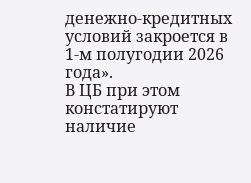денежно-кредитных условий закроется в 1-м полугодии 2026 года».
В ЦБ при этом констатируют наличие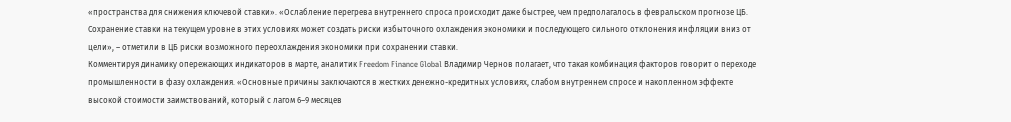«пространства для снижения ключевой ставки». «Ослабление перегрева внутреннего спроса происходит даже быстрее, чем предполагалось в февральском прогнозе ЦБ. Сохранение ставки на текущем уровне в этих условиях может создать риски избыточного охлаждения экономики и последующего сильного отклонения инфляции вниз от цели», – отметили в ЦБ риски возможного переохлаждения экономики при сохранении ставки.
Комментируя динамику опережающих индикаторов в марте, аналитик Freedom Finance Global Владимир Чернов полагает, что такая комбинация факторов говорит о переходе промышленности в фазу охлаждения. «Основные причины заключаются в жестких денежно-кредитных условиях, слабом внутреннем спросе и накопленном эффекте высокой стоимости заимствований, который с лагом 6–9 месяцев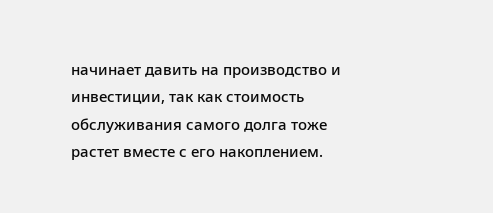начинает давить на производство и инвестиции, так как стоимость обслуживания самого долга тоже растет вместе с его накоплением.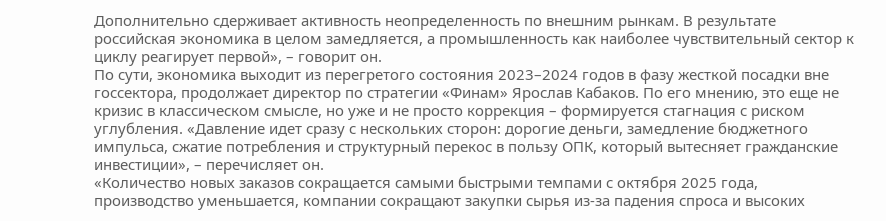Дополнительно сдерживает активность неопределенность по внешним рынкам. В результате российская экономика в целом замедляется, а промышленность как наиболее чувствительный сектор к циклу реагирует первой», – говорит он.
По сути, экономика выходит из перегретого состояния 2023–2024 годов в фазу жесткой посадки вне госсектора, продолжает директор по стратегии «Финам» Ярослав Кабаков. По его мнению, это еще не кризис в классическом смысле, но уже и не просто коррекция – формируется стагнация с риском углубления. «Давление идет сразу с нескольких сторон: дорогие деньги, замедление бюджетного импульса, сжатие потребления и структурный перекос в пользу ОПК, который вытесняет гражданские инвестиции», – перечисляет он.
«Количество новых заказов сокращается самыми быстрыми темпами с октября 2025 года, производство уменьшается, компании сокращают закупки сырья из-за падения спроса и высоких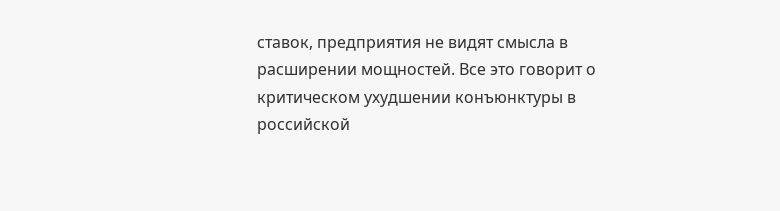ставок, предприятия не видят смысла в расширении мощностей. Все это говорит о критическом ухудшении конъюнктуры в российской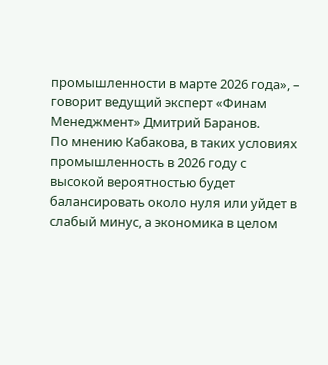промышленности в марте 2026 года», – говорит ведущий эксперт «Финам Менеджмент» Дмитрий Баранов.
По мнению Кабакова, в таких условиях промышленность в 2026 году с высокой вероятностью будет балансировать около нуля или уйдет в слабый минус, а экономика в целом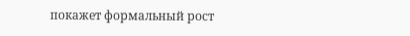покажет формальный рост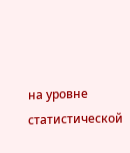на уровне статистической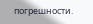погрешности.